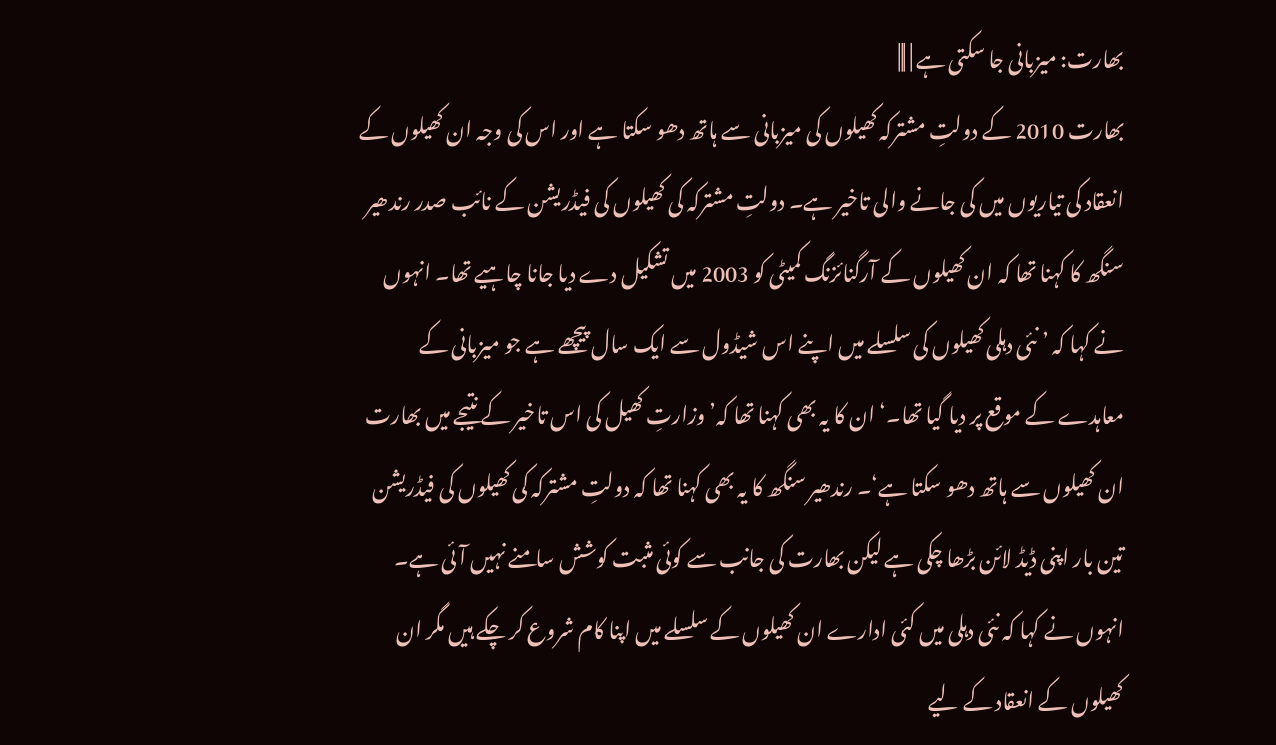بھارت: میزبانی جا سکتی ہے | |||
بھارت 2010 کے دولتِ مشترکہ کھیلوں کی میزبانی سے ہاتھ دھو سکتا ہے اور اس کی وجہ ان کھیلوں کے انعقاد کی تیاریوں میں کی جانے والی تاخیر ہے۔ دولتِ مشترکہ کی کھیلوں کی فیڈریشن کے نائب صدر رندھیر سنگھ کا کہنا تھا کہ ان کھیلوں کے آرگنائزنگ کمیٹی کو 2003 میں تشکیل دے دیا جانا چاہیے تھا۔ انہوں نے کہا کہ ’ نئی دہلی کھیلوں کی سلسلے میں اپنے اس شیڈول سے ایک سال پیچھے ہے جو میزبانی کے معاہدے کے موقع پر دیا گیا تھا۔‘ ان کا یہ بھی کہنا تھا کہ’ وزارتِ کھیل کی اس تاخیر کے نتیجے میں بھارت ان کھیلوں سے ہاتھ دھو سکتا ہے‘۔ رندھیر سنگھ کا یہ بھی کہنا تھا کہ دولتِ مشترکہ کی کھیلوں کی فیڈریشن تین بار اپنی ڈیڈ لائن بڑھا چکی ہے لیکن بھارت کی جانب سے کوئی مثبت کوشش سامنے نہیں آئی ہے۔ انہوں نے کہا کہ نئی دہلی میں کئی ادارے ان کھیلوں کے سلسلے میں اپنا کام شروع کر چکے ہیں مگر ان کھیلوں کے انعقاد کے لیے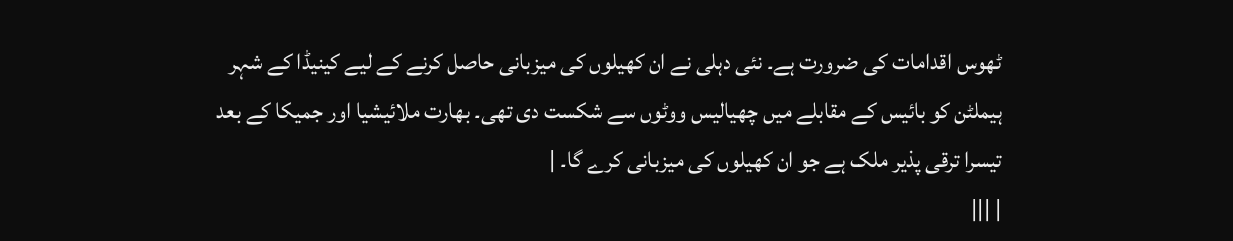ٹھوس اقدامات کی ضرورت ہے۔ نئی دہلی نے ان کھیلوں کی میزبانی حاصل کرنے کے لیے کینیڈا کے شہر ہیملٹن کو بائیس کے مقابلے میں چھیالیس ووٹوں سے شکست دی تھی۔ بھارت ملائیشیا اور جمیکا کے بعد تیسرا ترقی پذیر ملک ہے جو ان کھیلوں کی میزبانی کرے گا۔ |
| |||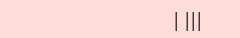| |||